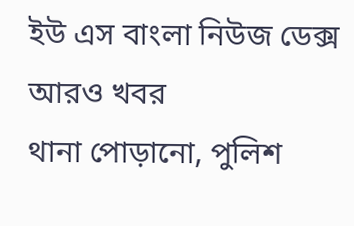ইউ এস বাংলা নিউজ ডেক্স
আরও খবর
থানা পোড়ানো, পুলিশ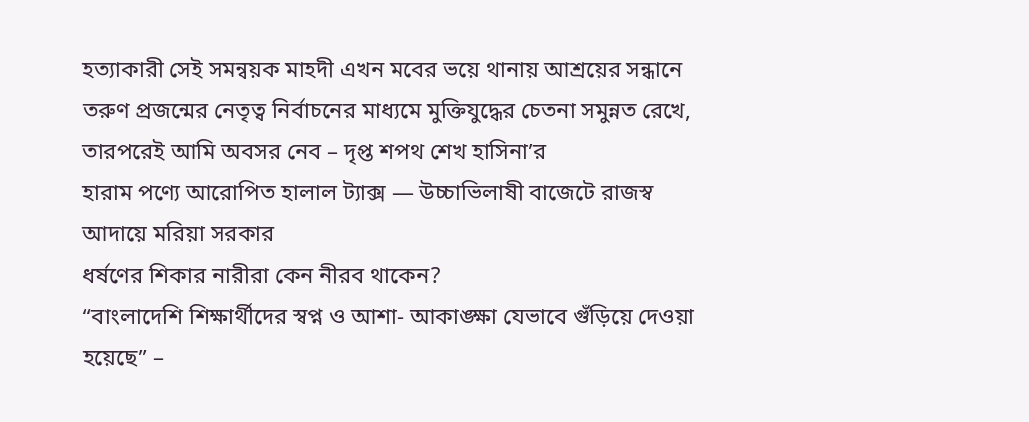হত্যাকারী সেই সমন্বয়ক মাহদী এখন মবের ভয়ে থানায় আশ্রয়ের সন্ধানে
তরুণ প্রজন্মের নেতৃত্ব নির্বাচনের মাধ্যমে মুক্তিযুদ্ধের চেতনা সমুন্নত রেখে, তারপরেই আমি অবসর নেব – দৃপ্ত শপথ শেখ হাসিনা’র
হারাম পণ্যে আরোপিত হালাল ট্যাক্স — উচ্চাভিলাষী বাজেটে রাজস্ব আদায়ে মরিয়া সরকার
ধর্ষণের শিকার নারীরা কেন নীরব থাকেন?
“বাংলাদেশি শিক্ষার্থীদের স্বপ্ন ও আশা- আকাঙ্ক্ষা যেভাবে গুঁড়িয়ে দেওয়া হয়েছে” –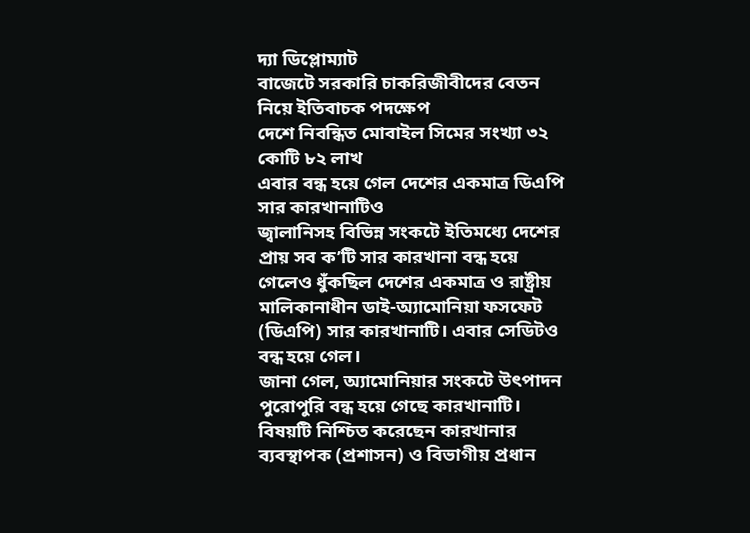দ্যা ডিপ্লোম্যাট
বাজেটে সরকারি চাকরিজীবীদের বেতন নিয়ে ইতিবাচক পদক্ষেপ
দেশে নিবন্ধিত মোবাইল সিমের সংখ্যা ৩২ কোটি ৮২ লাখ
এবার বন্ধ হয়ে গেল দেশের একমাত্র ডিএপি সার কারখানাটিও
জ্বালানিসহ বিভিন্ন সংকটে ইতিমধ্যে দেশের প্রায় সব ক’টি সার কারখানা বন্ধ হয়ে গেলেও ধুঁকছিল দেশের একমাত্র ও রাষ্ট্রীয় মালিকানাধীন ডাই-অ্যামোনিয়া ফসফেট (ডিএপি) সার কারখানাটি। এবার সেডিটও বন্ধ হয়ে গেল।
জানা গেল, অ্যামোনিয়ার সংকটে উৎপাদন পুরোপুরি বন্ধ হয়ে গেছে কারখানাটি। বিষয়টি নিশ্চিত করেছেন কারখানার ব্যবস্থাপক (প্রশাসন) ও বিভাগীয় প্রধান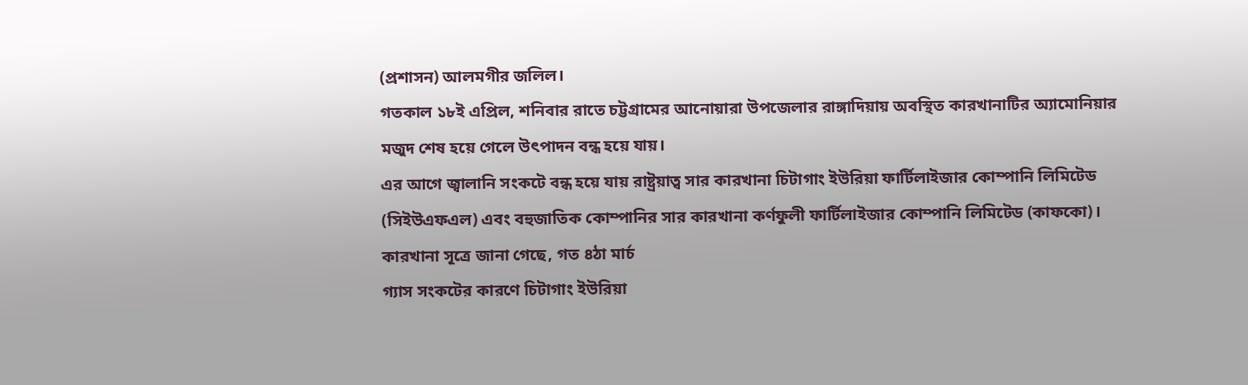(প্রশাসন) আলমগীর জলিল।
গতকাল ১৮ই এপ্রিল, শনিবার রাতে চট্টগ্রামের আনোয়ারা উপজেলার রাঙ্গাদিয়ায় অবস্থিত কারখানাটির অ্যামোনিয়ার মজুদ শেষ হয়ে গেলে উৎপাদন বন্ধ হয়ে যায়।
এর আগে জ্বালানি সংকটে বন্ধ হয়ে যায় রাষ্ট্রয়াত্ব সার কারখানা চিটাগাং ইউরিয়া ফার্টিলাইজার কোম্পানি লিমিটেড (সিইউএফএল) এবং বহুজাতিক কোম্পানির সার কারখানা কর্ণফুলী ফার্টিলাইজার কোম্পানি লিমিটেড (কাফকো)।
কারখানা সূত্রে জানা গেছে, গত ৪ঠা মার্চ
গ্যাস সংকটের কারণে চিটাগাং ইউরিয়া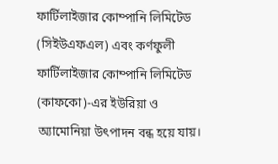ফার্টিলাইজার কোম্পানি লিমিটেড (সিইউএফএল) এবং কর্ণফুলী ফার্টিলাইজার কোম্পানি লিমিটেড (কাফকো)-এর ইউরিয়া ও অ্যামোনিয়া উৎপাদন বন্ধ হয়ে যায়।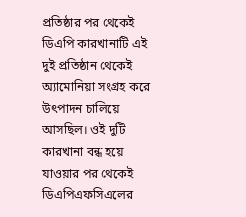প্রতিষ্ঠার পর থেকেই ডিএপি কারখানাটি এই দুই প্রতিষ্ঠান থেকেই অ্যামোনিয়া সংগ্রহ করে উৎপাদন চালিয়ে আসছিল। ওই দুটি কারখানা বন্ধ হয়ে যাওয়ার পর থেকেই ডিএপিএফসিএলের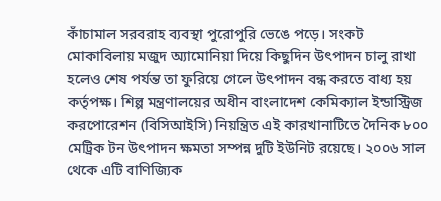কাঁচামাল সরবরাহ ব্যবস্থা পুরোপুরি ভেঙে পড়ে। সংকট মোকাবিলায় মজুদ অ্যামোনিয়া দিয়ে কিছুদিন উৎপাদন চালু রাখা হলেও শেষ পর্যন্ত তা ফুরিয়ে গেলে উৎপাদন বন্ধ করতে বাধ্য হয় কর্তৃপক্ষ। শিল্প মন্ত্রণালয়ের অধীন বাংলাদেশ কেমিক্যাল ইন্ডাস্ট্রিজ করপোরেশন (বিসিআইসি) নিয়ন্ত্রিত এই কারখানাটিতে দৈনিক ৮০০ মেট্রিক টন উৎপাদন ক্ষমতা সম্পন্ন দুটি ইউনিট রয়েছে। ২০০৬ সাল থেকে এটি বাণিজ্যিক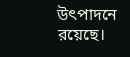উৎপাদনে রয়েছে।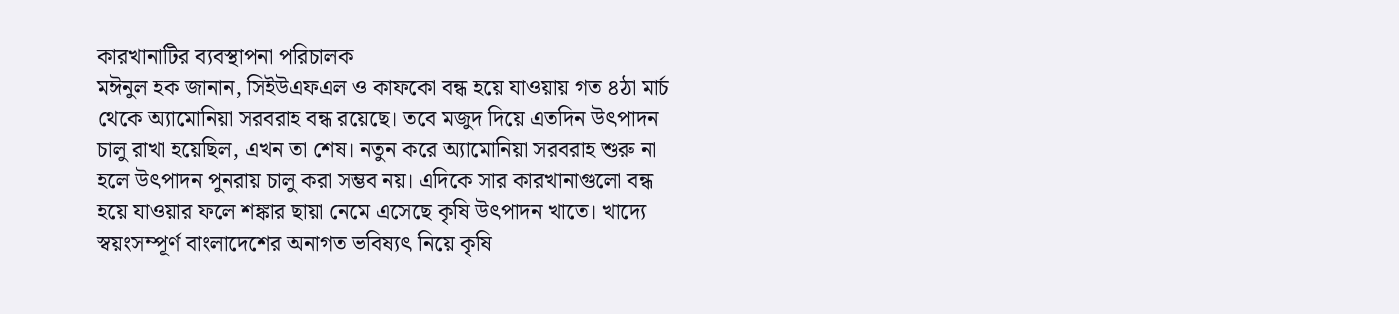কারখানাটির ব্যবস্থাপনা পরিচালক
মঈনুল হক জানান, সিইউএফএল ও কাফকো বন্ধ হয়ে যাওয়ায় গত ৪ঠা মার্চ থেকে অ্যামোনিয়া সরবরাহ বন্ধ রয়েছে। তবে মজুদ দিয়ে এতদিন উৎপাদন চালু রাখা হয়েছিল, এখন তা শেষ। নতুন করে অ্যামোনিয়া সরবরাহ শুরু না হলে উৎপাদন পুনরায় চালু করা সম্ভব নয়। এদিকে সার কারখানাগুলো বন্ধ হয়ে যাওয়ার ফলে শঙ্কার ছায়া নেমে এসেছে কৃষি উৎপাদন খাতে। খাদ্যে স্বয়ংসম্পূর্ণ বাংলাদেশের অনাগত ভবিষ্যৎ নিয়ে কৃষি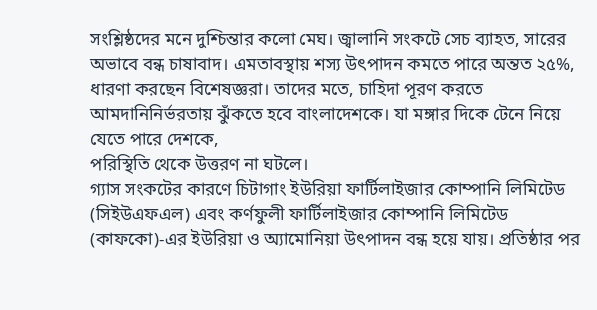সংশ্লিষ্ঠদের মনে দুশ্চিন্তার কলো মেঘ। জ্বালানি সংকটে সেচ ব্যাহত, সারের অভাবে বন্ধ চাষাবাদ। এমতাবস্থায় শস্য উৎপাদন কমতে পারে অন্তত ২৫%, ধারণা করছেন বিশেষজ্ঞরা। তাদের মতে, চাহিদা পূরণ করতে আমদানিনির্ভরতায় ঝুঁকতে হবে বাংলাদেশকে। যা মঙ্গার দিকে টেনে নিয়ে যেতে পারে দেশকে,
পরিস্থিতি থেকে উত্তরণ না ঘটলে।
গ্যাস সংকটের কারণে চিটাগাং ইউরিয়া ফার্টিলাইজার কোম্পানি লিমিটেড (সিইউএফএল) এবং কর্ণফুলী ফার্টিলাইজার কোম্পানি লিমিটেড (কাফকো)-এর ইউরিয়া ও অ্যামোনিয়া উৎপাদন বন্ধ হয়ে যায়। প্রতিষ্ঠার পর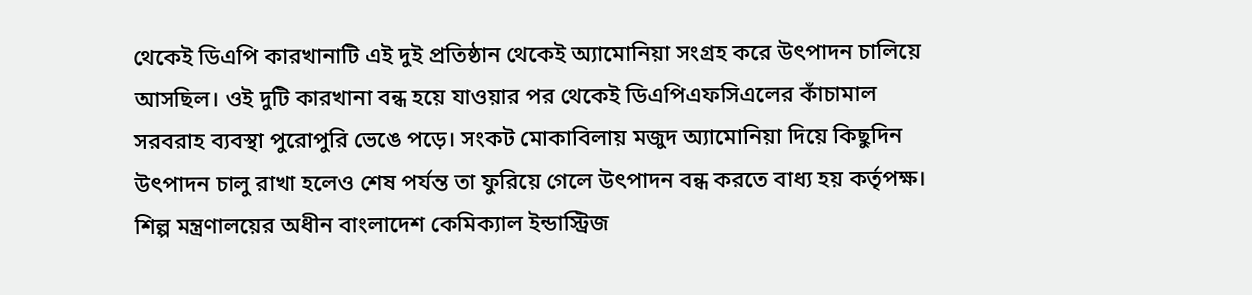থেকেই ডিএপি কারখানাটি এই দুই প্রতিষ্ঠান থেকেই অ্যামোনিয়া সংগ্রহ করে উৎপাদন চালিয়ে আসছিল। ওই দুটি কারখানা বন্ধ হয়ে যাওয়ার পর থেকেই ডিএপিএফসিএলের কাঁচামাল সরবরাহ ব্যবস্থা পুরোপুরি ভেঙে পড়ে। সংকট মোকাবিলায় মজুদ অ্যামোনিয়া দিয়ে কিছুদিন উৎপাদন চালু রাখা হলেও শেষ পর্যন্ত তা ফুরিয়ে গেলে উৎপাদন বন্ধ করতে বাধ্য হয় কর্তৃপক্ষ। শিল্প মন্ত্রণালয়ের অধীন বাংলাদেশ কেমিক্যাল ইন্ডাস্ট্রিজ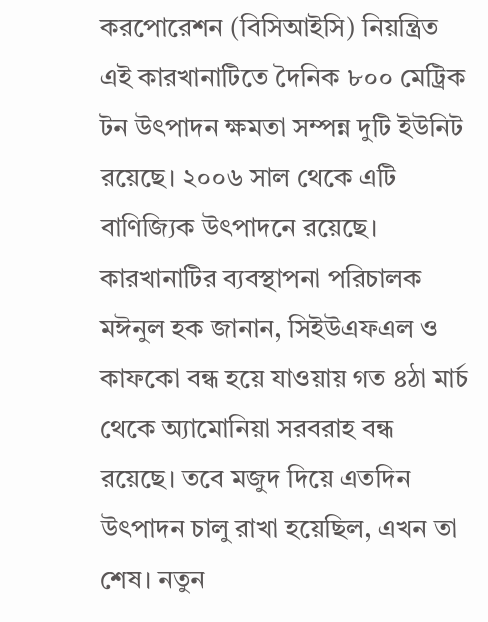করপোরেশন (বিসিআইসি) নিয়ন্ত্রিত এই কারখানাটিতে দৈনিক ৮০০ মেট্রিক টন উৎপাদন ক্ষমতা সম্পন্ন দুটি ইউনিট রয়েছে। ২০০৬ সাল থেকে এটি বাণিজ্যিক উৎপাদনে রয়েছে। কারখানাটির ব্যবস্থাপনা পরিচালক
মঈনুল হক জানান, সিইউএফএল ও কাফকো বন্ধ হয়ে যাওয়ায় গত ৪ঠা মার্চ থেকে অ্যামোনিয়া সরবরাহ বন্ধ রয়েছে। তবে মজুদ দিয়ে এতদিন উৎপাদন চালু রাখা হয়েছিল, এখন তা শেষ। নতুন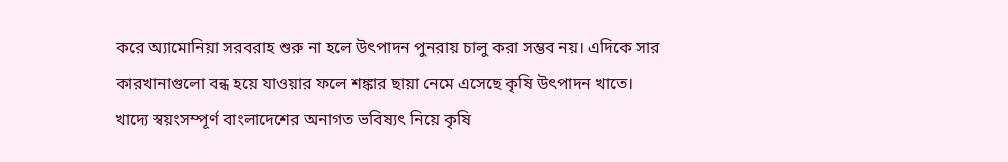করে অ্যামোনিয়া সরবরাহ শুরু না হলে উৎপাদন পুনরায় চালু করা সম্ভব নয়। এদিকে সার কারখানাগুলো বন্ধ হয়ে যাওয়ার ফলে শঙ্কার ছায়া নেমে এসেছে কৃষি উৎপাদন খাতে। খাদ্যে স্বয়ংসম্পূর্ণ বাংলাদেশের অনাগত ভবিষ্যৎ নিয়ে কৃষি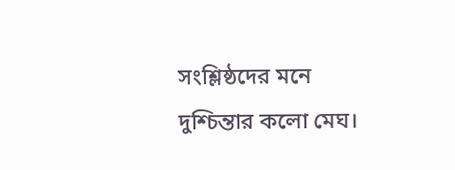সংশ্লিষ্ঠদের মনে দুশ্চিন্তার কলো মেঘ।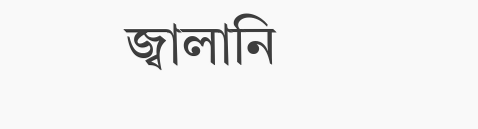জ্বালানি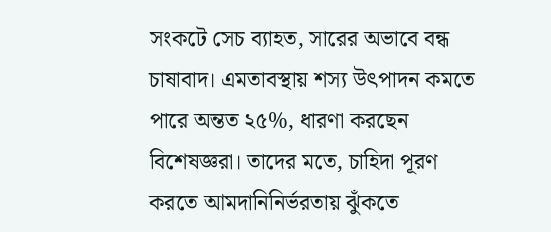সংকটে সেচ ব্যাহত, সারের অভাবে বন্ধ চাষাবাদ। এমতাবস্থায় শস্য উৎপাদন কমতে পারে অন্তত ২৫%, ধারণা করছেন বিশেষজ্ঞরা। তাদের মতে, চাহিদা পূরণ করতে আমদানিনির্ভরতায় ঝুঁকতে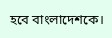হবে বাংলাদেশকে।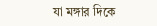যা মঙ্গার দিকে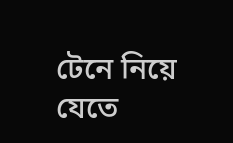টেনে নিয়ে যেতে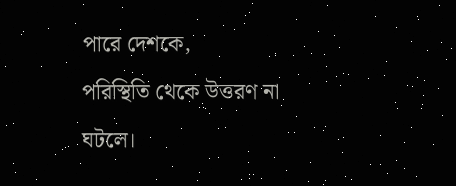পারে দেশকে,
পরিস্থিতি থেকে উত্তরণ না ঘটলে।